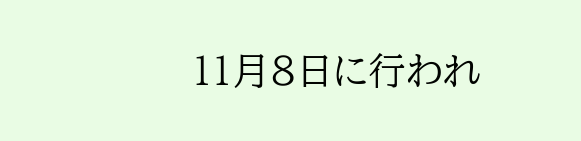11月8日に行われ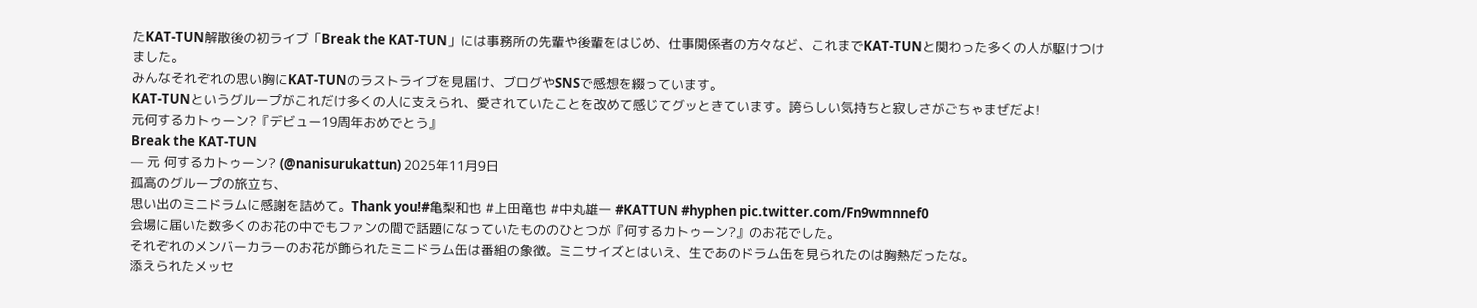たKAT-TUN解散後の初ライブ「Break the KAT-TUN」には事務所の先輩や後輩をはじめ、仕事関係者の方々など、これまでKAT-TUNと関わった多くの人が駆けつけました。
みんなそれぞれの思い胸にKAT-TUNのラストライブを見届け、ブログやSNSで感想を綴っています。
KAT-TUNというグループがこれだけ多くの人に支えられ、愛されていたことを改めて感じてグッときています。誇らしい気持ちと寂しさがごちゃまぜだよ!
元何するカトゥーン?『デビュー19周年おめでとう』
Break the KAT-TUN
— 元 何するカトゥーン? (@nanisurukattun) 2025年11月9日
孤高のグループの旅立ち、
思い出のミニドラムに感謝を詰めて。Thank you!#亀梨和也 #上田竜也 #中丸雄一 #KATTUN #hyphen pic.twitter.com/Fn9wmnnef0
会場に届いた数多くのお花の中でもファンの間で話題になっていたもののひとつが『何するカトゥーン?』のお花でした。
それぞれのメンバーカラーのお花が飾られたミニドラム缶は番組の象徴。ミニサイズとはいえ、生であのドラム缶を見られたのは胸熱だったな。
添えられたメッセ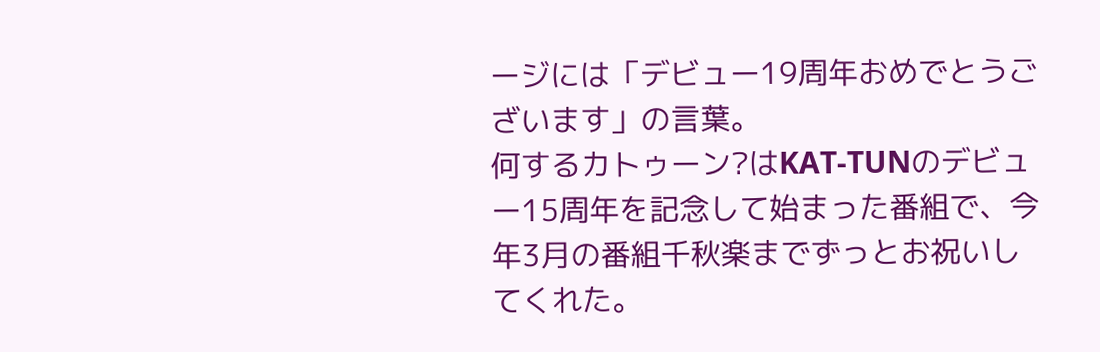ージには「デビュー19周年おめでとうございます」の言葉。
何するカトゥーン?はKAT-TUNのデビュー15周年を記念して始まった番組で、今年3月の番組千秋楽までずっとお祝いしてくれた。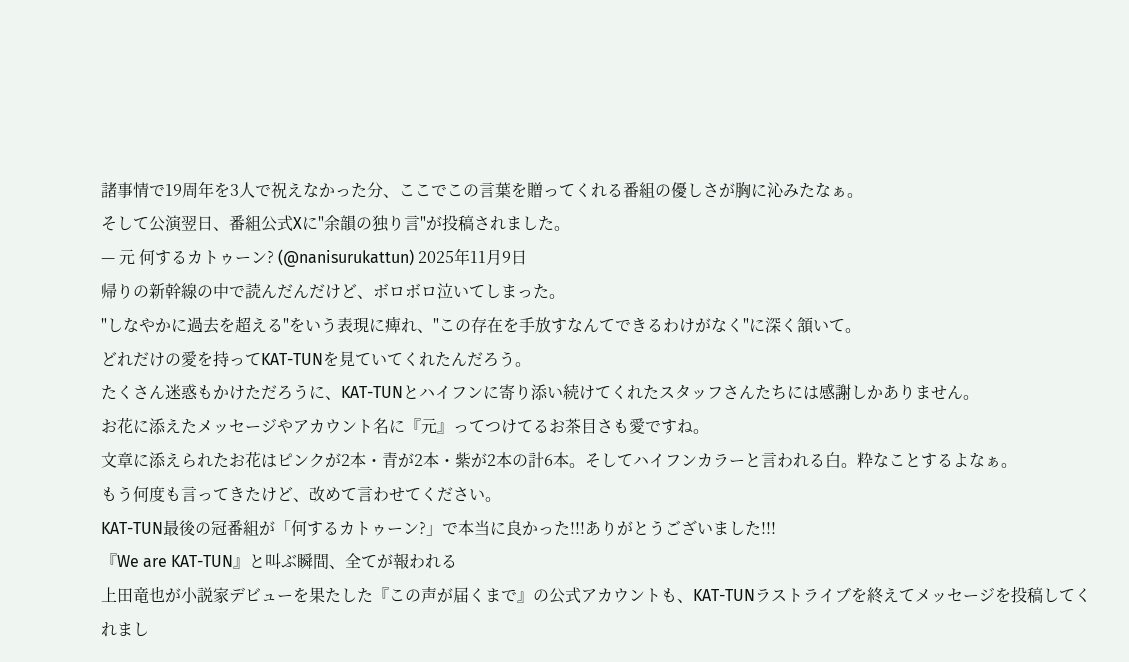諸事情で19周年を3人で祝えなかった分、ここでこの言葉を贈ってくれる番組の優しさが胸に沁みたなぁ。
そして公演翌日、番組公式Xに"余韻の独り言"が投稿されました。
— 元 何するカトゥーン? (@nanisurukattun) 2025年11月9日
帰りの新幹線の中で読んだんだけど、ボロボロ泣いてしまった。
"しなやかに過去を超える"をいう表現に痺れ、"この存在を手放すなんてできるわけがなく"に深く頷いて。
どれだけの愛を持ってKAT-TUNを見ていてくれたんだろう。
たくさん迷惑もかけただろうに、KAT-TUNとハイフンに寄り添い続けてくれたスタッフさんたちには感謝しかありません。
お花に添えたメッセージやアカウント名に『元』ってつけてるお茶目さも愛ですね。
文章に添えられたお花はピンクが2本・青が2本・紫が2本の計6本。そしてハイフンカラーと言われる白。粋なことするよなぁ。
もう何度も言ってきたけど、改めて言わせてください。
KAT-TUN最後の冠番組が「何するカトゥーン?」で本当に良かった!!!ありがとうございました!!!
『We are KAT-TUN』と叫ぶ瞬間、全てが報われる
上田竜也が小説家デビューを果たした『この声が届くまで』の公式アカウントも、KAT-TUNラストライブを終えてメッセージを投稿してくれまし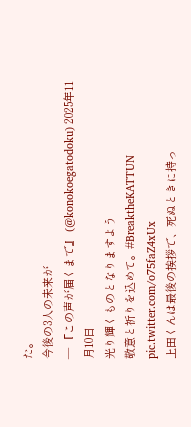た。
今後の3人の未来が
— 『この声が届くまで』 (@konokoegatodoku) 2025年11月10日
光り輝くものとなりますよう
敬意と祈りを込めて。#BreaktheKATTUN pic.twitter.com/o75faZ4xUx
上田くんは最後の挨拶で、死ぬときに持っ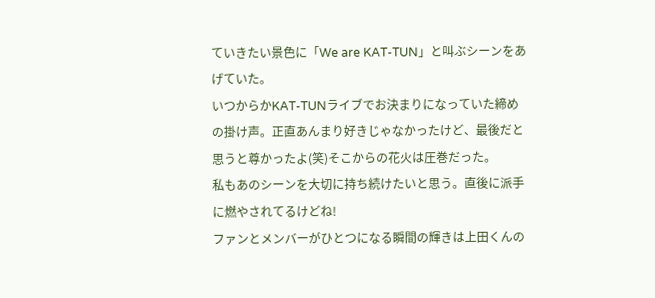ていきたい景色に「We are KAT-TUN」と叫ぶシーンをあげていた。
いつからかKAT-TUNライブでお決まりになっていた締めの掛け声。正直あんまり好きじゃなかったけど、最後だと思うと尊かったよ(笑)そこからの花火は圧巻だった。
私もあのシーンを大切に持ち続けたいと思う。直後に派手に燃やされてるけどね!
ファンとメンバーがひとつになる瞬間の輝きは上田くんの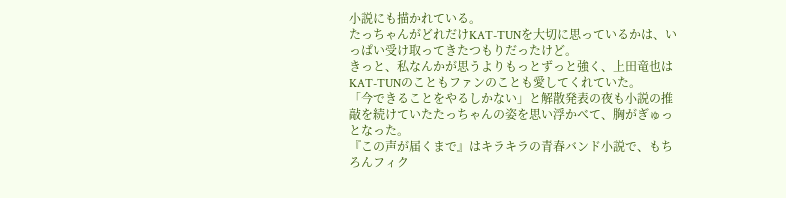小説にも描かれている。
たっちゃんがどれだけKAT-TUNを大切に思っているかは、いっぱい受け取ってきたつもりだったけど。
きっと、私なんかが思うよりもっとずっと強く、上田竜也はKAT-TUNのこともファンのことも愛してくれていた。
「今できることをやるしかない」と解散発表の夜も小説の推敲を続けていたたっちゃんの姿を思い浮かべて、胸がぎゅっとなった。
『この声が届くまで』はキラキラの青春バンド小説で、もちろんフィク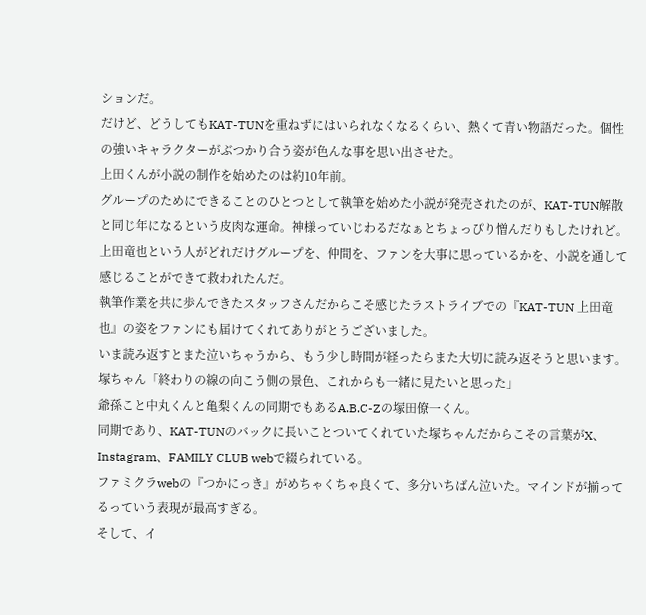ションだ。
だけど、どうしてもKAT-TUNを重ねずにはいられなくなるくらい、熱くて青い物語だった。個性の強いキャラクターがぶつかり合う姿が色んな事を思い出させた。
上田くんが小説の制作を始めたのは約10年前。
グループのためにできることのひとつとして執筆を始めた小説が発売されたのが、KAT-TUN解散と同じ年になるという皮肉な運命。神様っていじわるだなぁとちょっぴり憎んだりもしたけれど。
上田竜也という人がどれだけグループを、仲間を、ファンを大事に思っているかを、小説を通して感じることができて救われたんだ。
執筆作業を共に歩んできたスタッフさんだからこそ感じたラストライブでの『KAT-TUN 上田竜也』の姿をファンにも届けてくれてありがとうございました。
いま読み返すとまた泣いちゃうから、もう少し時間が経ったらまた大切に読み返そうと思います。
塚ちゃん「終わりの線の向こう側の景色、これからも一緒に見たいと思った」
爺孫こと中丸くんと亀梨くんの同期でもあるA.B.C-Zの塚田僚一くん。
同期であり、KAT-TUNのバックに長いことついてくれていた塚ちゃんだからこその言葉がX、Instagram、FAMILY CLUB webで綴られている。
ファミクラwebの『つかにっき』がめちゃくちゃ良くて、多分いちばん泣いた。マインドが揃ってるっていう表現が最高すぎる。
そして、イ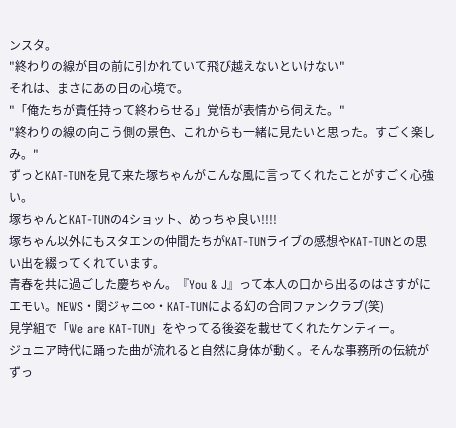ンスタ。
"終わりの線が目の前に引かれていて飛び越えないといけない"
それは、まさにあの日の心境で。
"「俺たちが責任持って終わらせる」覚悟が表情から伺えた。"
"終わりの線の向こう側の景色、これからも一緒に見たいと思った。すごく楽しみ。"
ずっとKAT-TUNを見て来た塚ちゃんがこんな風に言ってくれたことがすごく心強い。
塚ちゃんとKAT-TUNの4ショット、めっちゃ良い!!!!
塚ちゃん以外にもスタエンの仲間たちがKAT-TUNライブの感想やKAT-TUNとの思い出を綴ってくれています。
青春を共に過ごした慶ちゃん。『You & J』って本人の口から出るのはさすがにエモい。NEWS・関ジャニ∞・KAT-TUNによる幻の合同ファンクラブ(笑)
見学組で「We are KAT-TUN」をやってる後姿を載せてくれたケンティー。
ジュニア時代に踊った曲が流れると自然に身体が動く。そんな事務所の伝統がずっ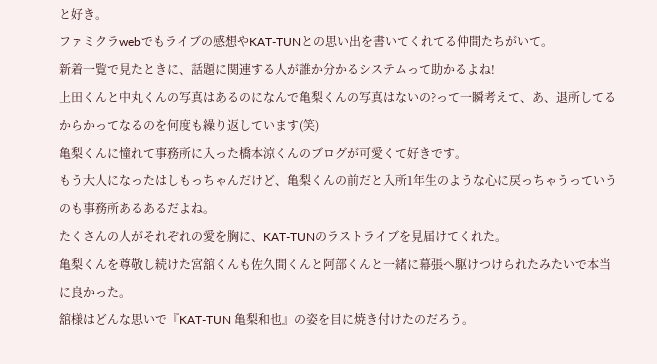と好き。
ファミクラwebでもライブの感想やKAT-TUNとの思い出を書いてくれてる仲間たちがいて。
新着一覧で見たときに、話題に関連する人が誰か分かるシステムって助かるよね!
上田くんと中丸くんの写真はあるのになんで亀梨くんの写真はないの?って一瞬考えて、あ、退所してるからかってなるのを何度も繰り返しています(笑)
亀梨くんに憧れて事務所に入った橋本涼くんのブログが可愛くて好きです。
もう大人になったはしもっちゃんだけど、亀梨くんの前だと入所1年生のような心に戻っちゃうっていうのも事務所あるあるだよね。
たくさんの人がそれぞれの愛を胸に、KAT-TUNのラストライブを見届けてくれた。
亀梨くんを尊敬し続けた宮舘くんも佐久間くんと阿部くんと一緒に幕張へ駆けつけられたみたいで本当に良かった。
舘様はどんな思いで『KAT-TUN 亀梨和也』の姿を目に焼き付けたのだろう。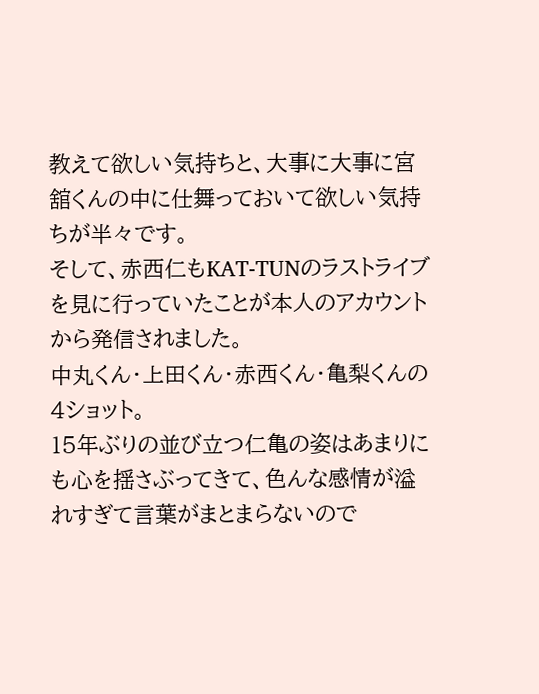教えて欲しい気持ちと、大事に大事に宮舘くんの中に仕舞っておいて欲しい気持ちが半々です。
そして、赤西仁もKAT-TUNのラストライブを見に行っていたことが本人のアカウントから発信されました。
中丸くん・上田くん・赤西くん・亀梨くんの4ショット。
15年ぶりの並び立つ仁亀の姿はあまりにも心を揺さぶってきて、色んな感情が溢れすぎて言葉がまとまらないので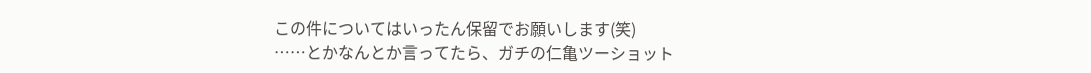この件についてはいったん保留でお願いします(笑)
……とかなんとか言ってたら、ガチの仁亀ツーショット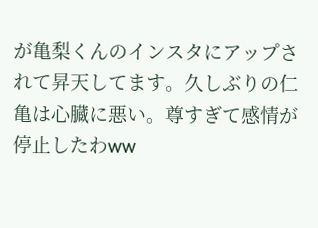が亀梨くんのインスタにアップされて昇天してます。久しぶりの仁亀は心臓に悪い。尊すぎて感情が停止したわww